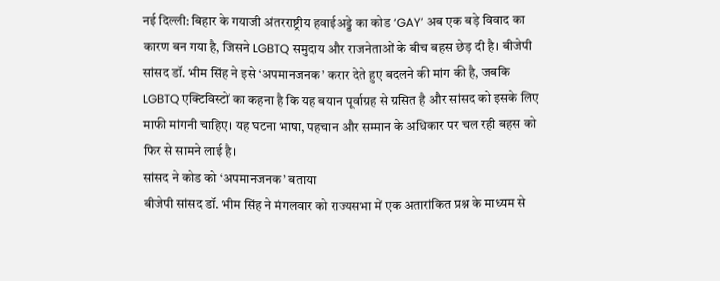नई दिल्ली: बिहार के गयाजी अंतरराष्ट्रीय हवाईअड्डे का कोड ‘GAY’ अब एक बड़े विवाद का कारण बन गया है, जिसने LGBTQ समुदाय और राजनेताओं के बीच बहस छेड़ दी है। बीजेपी सांसद डॉ. भीम सिंह ने इसे ‘अपमानजनक’ करार देते हुए बदलने की मांग की है, जबकि LGBTQ एक्टिविस्टों का कहना है कि यह बयान पूर्वाग्रह से ग्रसित है और सांसद को इसके लिए माफी मांगनी चाहिए। यह घटना भाषा, पहचान और सम्मान के अधिकार पर चल रही बहस को फिर से सामने लाई है।
सांसद ने कोड को ‘अपमानजनक’ बताया
बीजेपी सांसद डॉ. भीम सिंह ने मंगलवार को राज्यसभा में एक अतारांकित प्रश्न के माध्यम से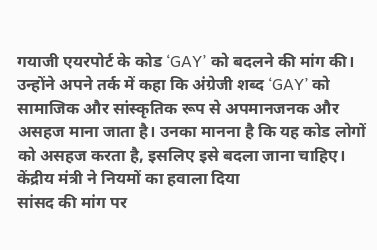गयाजी एयरपोर्ट के कोड ‘GAY’ को बदलने की मांग की। उन्होंने अपने तर्क में कहा कि अंग्रेजी शब्द ‘GAY’ को सामाजिक और सांस्कृतिक रूप से अपमानजनक और असहज माना जाता है। उनका मानना है कि यह कोड लोगों को असहज करता है, इसलिए इसे बदला जाना चाहिए।
केंद्रीय मंत्री ने नियमों का हवाला दिया
सांसद की मांग पर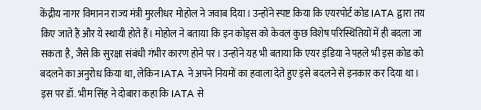केंद्रीय नागर विमानन राज्य मंत्री मुरलीधर मोहोल ने जवाब दिया। उन्होंने स्पष्ट किया कि एयरपोर्ट कोड IATA द्वारा तय किए जाते हैं और ये स्थायी होते हैं। मोहोल ने बताया कि इन कोड्स को केवल कुछ विशेष परिस्थितियों में ही बदला जा सकता है, जैसे कि सुरक्षा संबंधी गंभीर कारण होने पर। उन्होंने यह भी बताया कि एयर इंडिया ने पहले भी इस कोड को बदलने का अनुरोध किया था, लेकिन IATA ने अपने नियमों का हवाला देते हुए इसे बदलने से इनकार कर दिया था। इस पर डॉ. भीम सिंह ने दोबारा कहा कि IATA से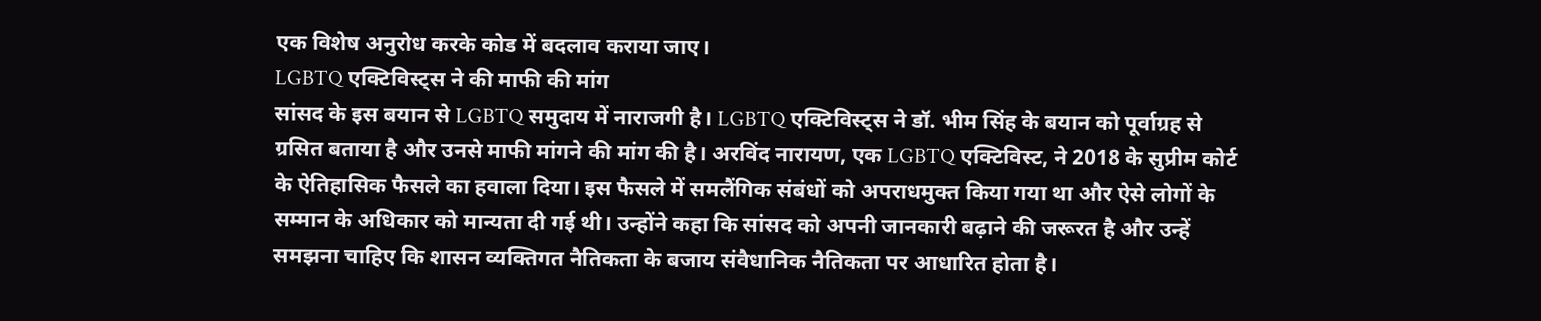एक विशेष अनुरोध करके कोड में बदलाव कराया जाए।
LGBTQ एक्टिविस्ट्स ने की माफी की मांग
सांसद के इस बयान से LGBTQ समुदाय में नाराजगी है। LGBTQ एक्टिविस्ट्स ने डॉ. भीम सिंह के बयान को पूर्वाग्रह से ग्रसित बताया है और उनसे माफी मांगने की मांग की है। अरविंद नारायण, एक LGBTQ एक्टिविस्ट, ने 2018 के सुप्रीम कोर्ट के ऐतिहासिक फैसले का हवाला दिया। इस फैसले में समलैंगिक संबंधों को अपराधमुक्त किया गया था और ऐसे लोगों के सम्मान के अधिकार को मान्यता दी गई थी। उन्होंने कहा कि सांसद को अपनी जानकारी बढ़ाने की जरूरत है और उन्हें समझना चाहिए कि शासन व्यक्तिगत नैतिकता के बजाय संवैधानिक नैतिकता पर आधारित होता है।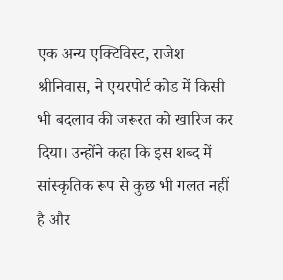एक अन्य एक्टिविस्ट, राजेश श्रीनिवास, ने एयरपोर्ट कोड में किसी भी बदलाव की जरूरत को खारिज कर दिया। उन्होंने कहा कि इस शब्द में सांस्कृतिक रूप से कुछ भी गलत नहीं है और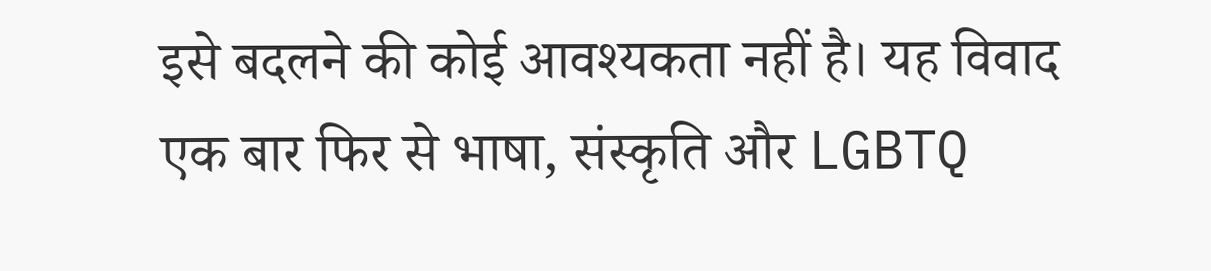इसे बदलने की कोई आवश्यकता नहीं है। यह विवाद एक बार फिर से भाषा, संस्कृति और LGBTQ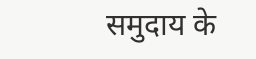समुदाय के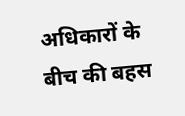अधिकारों के बीच की बहस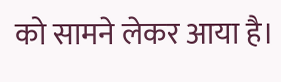को सामने लेकर आया है।